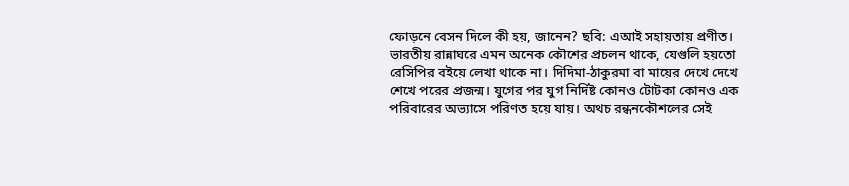ফোড়নে বেসন দিলে কী হয়, জানেন? ছবি: এআই সহায়তায় প্রণীত।
ভারতীয় রান্নাঘরে এমন অনেক কৌশের প্রচলন থাকে, যেগুলি হয়তো রেসিপির বইয়ে লেখা থাকে না। দিদিমা-ঠাকুরমা বা মায়ের দেখে দেখে শেখে পরের প্রজন্ম। যুগের পর যুগ নির্দিষ্ট কোনও টোটকা কোনও এক পরিবারের অভ্যাসে পরিণত হয়ে যায়। অথচ রন্ধনকৌশলের সেই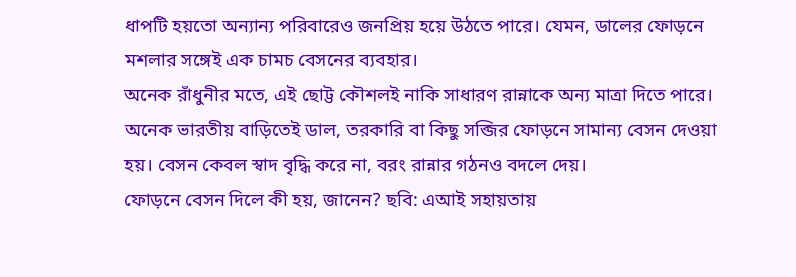ধাপটি হয়তো অন্যান্য পরিবারেও জনপ্রিয় হয়ে উঠতে পারে। যেমন, ডালের ফোড়নে মশলার সঙ্গেই এক চামচ বেসনের ব্যবহার।
অনেক রাঁধুনীর মতে, এই ছোট্ট কৌশলই নাকি সাধারণ রান্নাকে অন্য মাত্রা দিতে পারে। অনেক ভারতীয় বাড়িতেই ডাল, তরকারি বা কিছু সব্জির ফোড়নে সামান্য বেসন দেওয়া হয়। বেসন কেবল স্বাদ বৃদ্ধি করে না, বরং রান্নার গঠনও বদলে দেয়।
ফোড়নে বেসন দিলে কী হয়, জানেন? ছবি: এআই সহায়তায়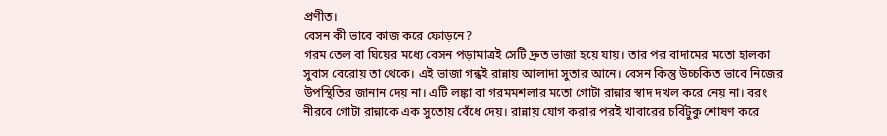প্রণীত।
বেসন কী ভাবে কাজ করে ফোড়নে?
গরম তেল বা ঘিয়ের মধ্যে বেসন পড়ামাত্রই সেটি দ্রুত ভাজা হয়ে যায়। তার পর বাদামের মতো হালকা সুবাস বেরোয় তা থেকে। এই ভাজা গন্ধই রান্নায় আলাদা সুতার আনে। বেসন কিন্তু উচ্চকিত ভাবে নিজের উপস্থিতির জানান দেয় না। এটি লঙ্কা বা গরমমশলার মতো গোটা রান্নার স্বাদ দখল করে নেয় না। বরং নীরবে গোটা রান্নাকে এক সুতোয় বেঁধে দেয়। রান্নায় যোগ করার পরই খাবারের চর্বিটুকু শোষণ করে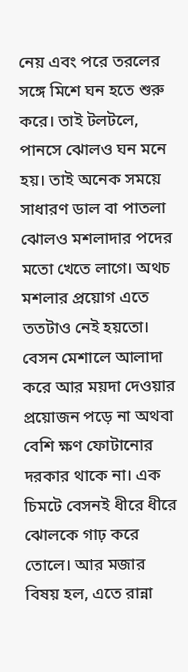নেয় এবং পরে তরলের সঙ্গে মিশে ঘন হতে শুরু করে। তাই টলটলে, পানসে ঝোলও ঘন মনে হয়। তাই অনেক সময়ে সাধারণ ডাল বা পাতলা ঝোলও মশলাদার পদের মতো খেতে লাগে। অথচ মশলার প্রয়োগ এতে ততটাও নেই হয়তো। বেসন মেশালে আলাদা করে আর ময়দা দেওয়ার প্রয়োজন পড়ে না অথবা বেশি ক্ষণ ফোটানোর দরকার থাকে না। এক চিমটে বেসনই ধীরে ধীরে ঝোলকে গাঢ় করে তোলে। আর মজার বিষয় হল, এতে রান্না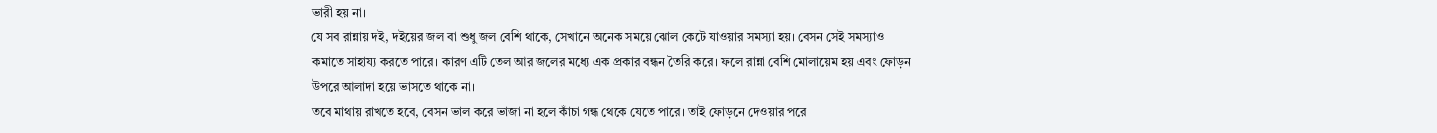ভারী হয় না।
যে সব রান্নায় দই, দইয়ের জল বা শুধু জল বেশি থাকে, সেখানে অনেক সময়ে ঝোল কেটে যাওয়ার সমস্যা হয়। বেসন সেই সমস্যাও কমাতে সাহায্য করতে পারে। কারণ এটি তেল আর জলের মধ্যে এক প্রকার বন্ধন তৈরি করে। ফলে রান্না বেশি মোলায়েম হয় এবং ফোড়ন উপরে আলাদা হয়ে ভাসতে থাকে না।
তবে মাথায় রাখতে হবে, বেসন ভাল করে ভাজা না হলে কাঁচা গন্ধ থেকে যেতে পারে। তাই ফোড়নে দেওয়ার পরে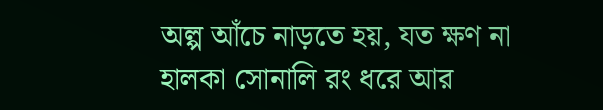অল্প আঁচে নাড়তে হয়, যত ক্ষণ না হালকা সোনালি রং ধরে আর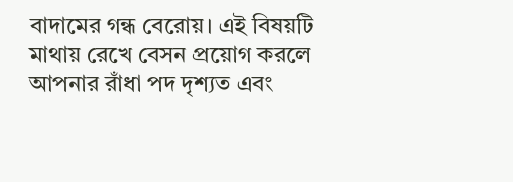বাদামের গন্ধ বেরোয়। এই বিষয়টি মাথায় রেখে বেসন প্রয়োগ করলে আপনার রাঁধা পদ দৃশ্যত এবং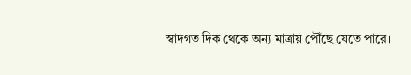স্বাদগত দিক থেকে অন্য মাত্রায় পৌঁছে যেতে পারে।